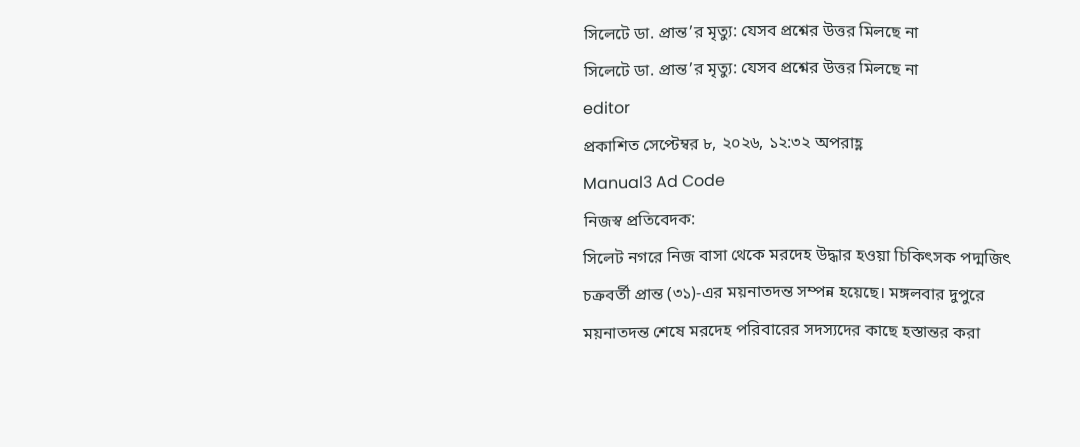সিলেটে ডা. প্রান্ত’র মৃত্যু: যেসব প্রশ্নের উত্তর মিলছে না
সিলেটে ডা. প্রান্ত’র মৃত্যু: যেসব প্রশ্নের উত্তর মিলছে না
editor
প্রকাশিত সেপ্টেম্বর ৮, ২০২৬, ১২:৩২ অপরাহ্ণ
Manual3 Ad Code
নিজস্ব প্রতিবেদক:
সিলেট নগরে নিজ বাসা থেকে মরদেহ উদ্ধার হওয়া চিকিৎসক পদ্মজিৎ চক্রবর্তী প্রান্ত (৩১)-এর ময়নাতদন্ত সম্পন্ন হয়েছে। মঙ্গলবার দুপুরে ময়নাতদন্ত শেষে মরদেহ পরিবারের সদস্যদের কাছে হস্তান্তর করা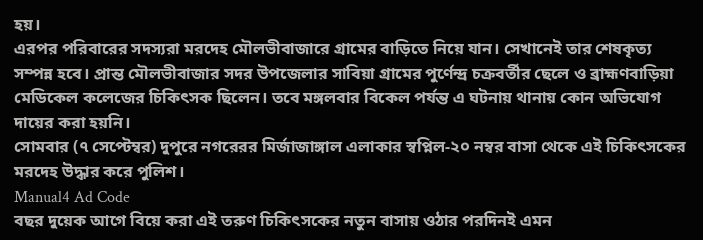হয়।
এরপর পরিবারের সদস্যরা মরদেহ মৌলভীবাজারে গ্রামের বাড়িতে নিয়ে যান। সেখানেই তার শেষকৃত্য সম্পন্ন হবে। প্রান্ত মৌলভীবাজার সদর উপজেলার সাবিয়া গ্রামের পুর্ণেন্দ্র চক্রবর্তীর ছেলে ও ব্রাহ্মণবাড়িয়া মেডিকেল কলেজের চিকিৎসক ছিলেন। তবে মঙ্গলবার বিকেল পর্যন্ত এ ঘটনায় থানায় কোন অভিযোগ দায়ের করা হয়নি।
সোমবার (৭ সেপ্টেম্বর) দুপুরে নগরেরর মির্জাজাঙ্গাল এলাকার স্বপ্নিল-২০ নম্বর বাসা থেকে এই চিকিৎসকের মরদেহ উদ্ধার করে পুলিশ।
Manual4 Ad Code
বছর দুয়েক আগে বিয়ে করা এই তরুণ চিকিৎসকের নতুন বাসায় ওঠার পরদিনই এমন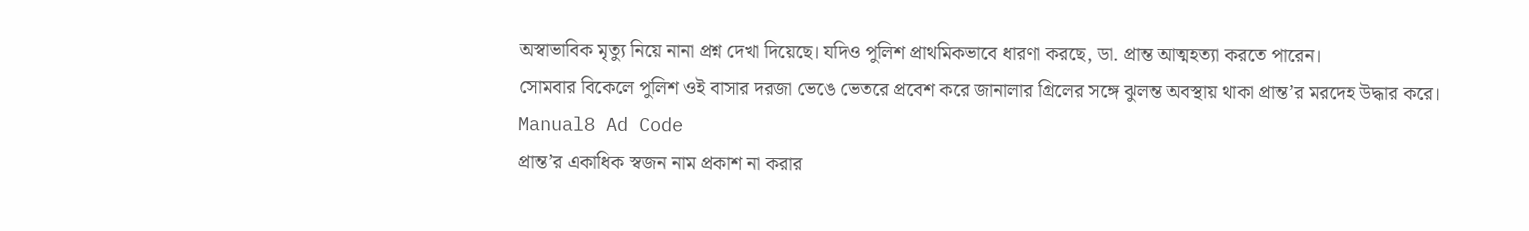অস্বাভাবিক মৃত্যু নিয়ে নানা প্রশ্ন দেখা দিয়েছে। যদিও পুলিশ প্রাথমিকভাবে ধারণা করছে, ডা. প্রান্ত আত্মহত্যা করতে পারেন।
সোমবার বিকেলে পুলিশ ওই বাসার দরজা ভেঙে ভেতরে প্রবেশ করে জানালার গ্রিলের সঙ্গে ঝুলন্ত অবস্থায় থাকা প্রান্ত’র মরদেহ উদ্ধার করে।
Manual8 Ad Code
প্রান্ত’র একাধিক স্বজন নাম প্রকাশ না করার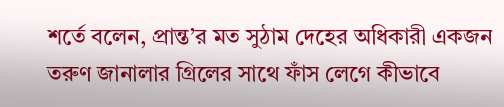শর্তে বলেন, প্রান্ত’র মত সুঠাম দেহের অধিকারী একজন তরুণ জানালার গ্রিলের সাথে ফাঁস লেগে কীভাবে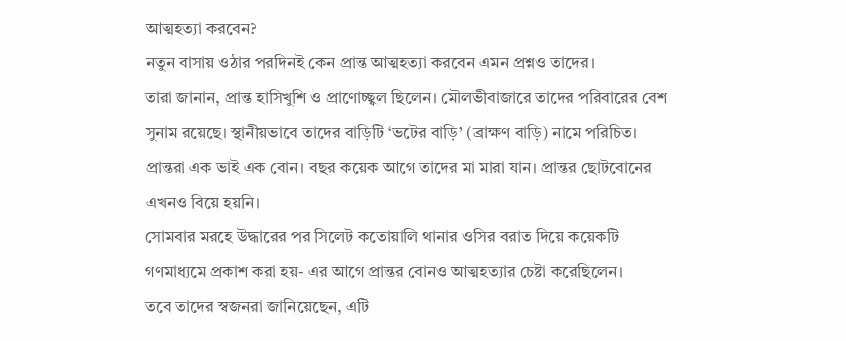আত্মহত্যা করবেন?
নতুন বাসায় ওঠার পরদিনই কেন প্রান্ত আত্মহত্যা করবেন এমন প্রশ্নও তাদের।
তারা জানান, প্রান্ত হাসিখুশি ও প্রাণোচ্ছ্বল ছিলেন। মৌলভীবাজারে তাদের পরিবারের বেশ সুনাম রয়েছে। স্থানীয়ভাবে তাদের বাড়িটি ‘ভটের বাড়ি’ (ব্রাক্ষণ বাড়ি) নামে পরিচিত।
প্রান্তরা এক ভাই এক বোন। বছর কয়েক আগে তাদের মা মারা যান। প্রান্তর ছোটবোনের এখনও বিয়ে হয়নি।
সোমবার মরহে উদ্ধারের পর সিলেট কতোয়ালি থানার ওসির বরাত দিয়ে কয়েকটি গণমাধ্যমে প্রকাশ করা হয়- এর আগে প্রান্তর বোনও আত্মহত্যার চেষ্টা করেছিলেন।
তবে তাদের স্বজনরা জানিয়েছেন, এটি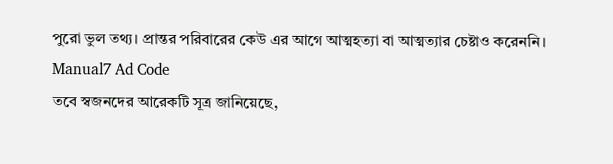পুরো ভুল তথ্য। প্রান্তর পরিবারের কেউ এর আগে আত্মহত্যা বা আত্মত্যার চেষ্টাও করেননি।
Manual7 Ad Code
তবে স্বজনদের আরেকটি সূত্র জানিয়েছে,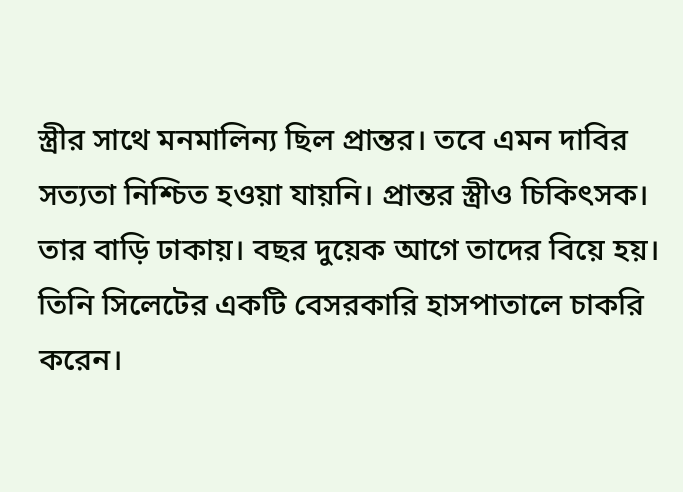স্ত্রীর সাথে মনমালিন্য ছিল প্রান্তর। তবে এমন দাবির সত্যতা নিশ্চিত হওয়া যায়নি। প্রান্তর স্ত্রীও চিকিৎসক। তার বাড়ি ঢাকায়। বছর দুয়েক আগে তাদের বিয়ে হয়। তিনি সিলেটের একটি বেসরকারি হাসপাতালে চাকরি করেন।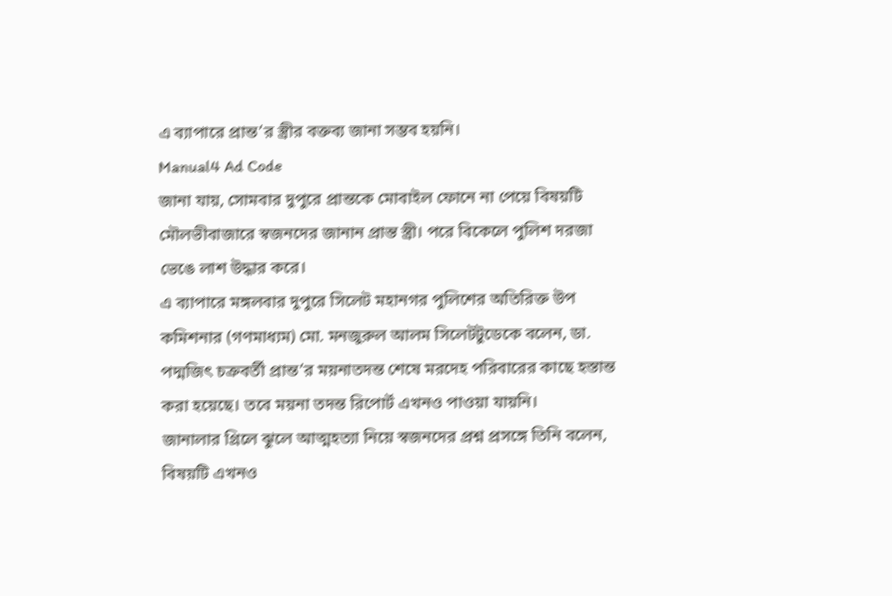এ ব্যাপারে প্রান্ত’র স্ত্রীর বক্তব্য জানা সম্ভব হয়নি।
Manual4 Ad Code
জানা যায়, সোমবার দুপুরে প্রান্তকে মোবাইল ফোনে না পেয়ে বিষয়টি মৌলভীবাজারে স্বজনদের জানান প্রান্ত স্ত্রী। পরে বিকেলে পুলিশ দরজা ভেঙে লাশ উদ্ধার করে।
এ ব্যাপারে মঙ্গলবার দুপুরে সিলেট মহানগর পুলিশের অতিরিক্ত উপ কমিশনার (গণমাধ্যম) মো. মনজুরুল আলম সিলেটটুডেকে বলেন, ডা. পদ্মজিৎ চক্রবর্তী প্রান্ত’র ময়নাতদন্ত শেষে মরদেহ পরিবারের কাছে হস্তান্ত করা হয়েছে। তবে ময়না তদন্ত রিপোর্ট এখনও পাওয়া যায়নি।
জানালার গ্রিলে ঝুলে আত্মহত্যা নিয়ে স্বজনদের প্রশ্ন প্রসঙ্গে তিনি বলেন, বিষয়টি এখনও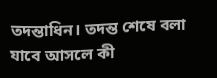তদন্তাধিন। তদন্ত শেষে বলা যাবে আসলে কী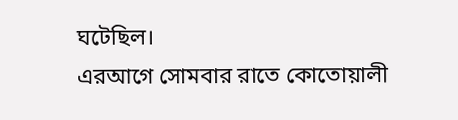ঘটেছিল।
এরআগে সোমবার রাতে কোতোয়ালী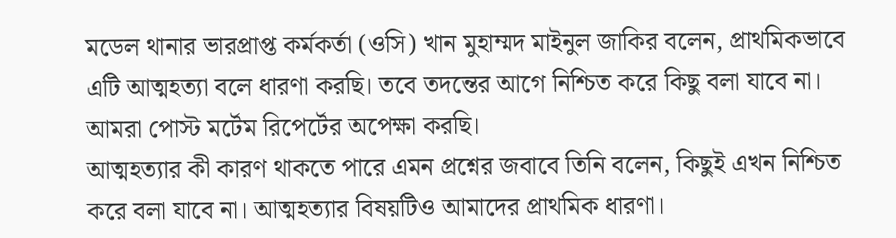মডেল থানার ভারপ্রাপ্ত কর্মকর্তা (ওসি) খান মুহাম্মদ মাইনুল জাকির বলেন, প্রাথমিকভাবে এটি আত্মহত্যা বলে ধারণা করছি। তবে তদন্তের আগে নিশ্চিত করে কিছু বলা যাবে না। আমরা পোস্ট মর্টেম রিপের্টের অপেক্ষা করছি।
আত্মহত্যার কী কারণ থাকতে পারে এমন প্রশ্নের জবাবে তিনি বলেন, কিছুই এখন নিশ্চিত করে বলা যাবে না। আত্মহত্যার বিষয়টিও আমাদের প্রাথমিক ধারণা।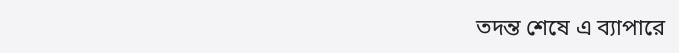তদন্ত শেষে এ ব্যাপারে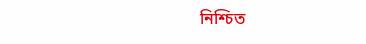নিশ্চিত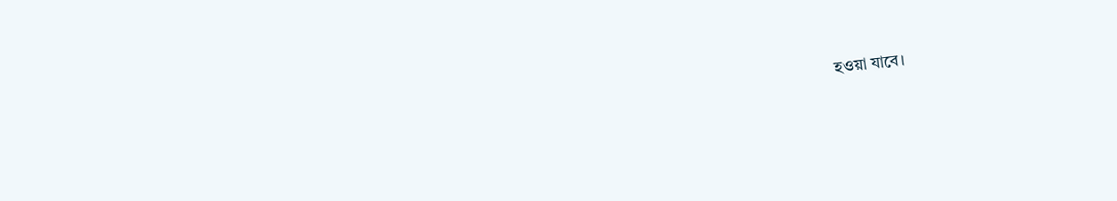হওয়া যাবে।